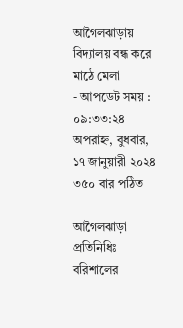আগৈলঝাড়ায় বিদ্যালয় বন্ধ করে মাঠে মেলা
- আপডেট সময় : ০৯:৩৩:২৪ অপরাহ্ন, বুধবার, ১৭ জানুয়ারী ২০২৪ ৩৫০ বার পঠিত

আগৈলঝাড়া প্রতিনিধিঃ
বরিশালের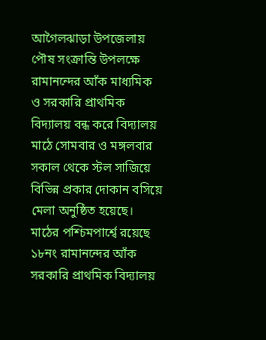আগৈলঝাড়া উপজেলায় পৌষ সংক্রান্তি উপলক্ষে রামানন্দের আঁক মাধ্যমিক ও সরকারি প্রাথমিক বিদ্যালয় বন্ধ করে বিদ্যালয় মাঠে সোমবার ও মঙ্গলবার সকাল থেকে স্টল সাজিয়ে বিভিন্ন প্রকার দোকান বসিয়ে মেলা অনুষ্ঠিত হয়েছে। মাঠের পশ্চিমপার্শ্বে রয়েছে ১৮নং রামানন্দের আঁক সরকারি প্রাথমিক বিদ্যালয়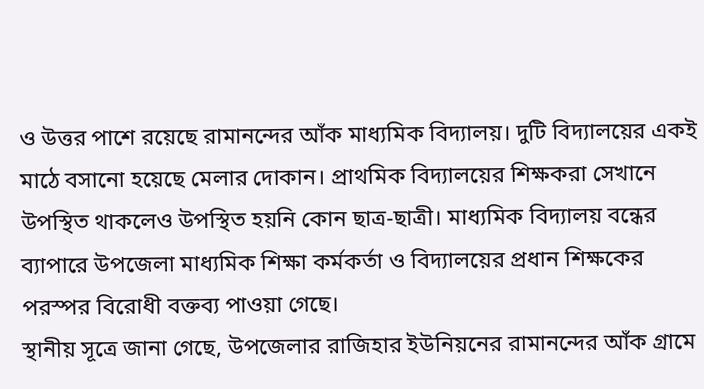ও উত্তর পাশে রয়েছে রামানন্দের আঁক মাধ্যমিক বিদ্যালয়। দুটি বিদ্যালয়ের একই মাঠে বসানো হয়েছে মেলার দোকান। প্রাথমিক বিদ্যালয়ের শিক্ষকরা সেখানে উপস্থিত থাকলেও উপস্থিত হয়নি কোন ছাত্র-ছাত্রী। মাধ্যমিক বিদ্যালয় বন্ধের ব্যাপারে উপজেলা মাধ্যমিক শিক্ষা কর্মকর্তা ও বিদ্যালয়ের প্রধান শিক্ষকের পরস্পর বিরোধী বক্তব্য পাওয়া গেছে।
স্থানীয় সূত্রে জানা গেছে, উপজেলার রাজিহার ইউনিয়নের রামানন্দের আঁক গ্রামে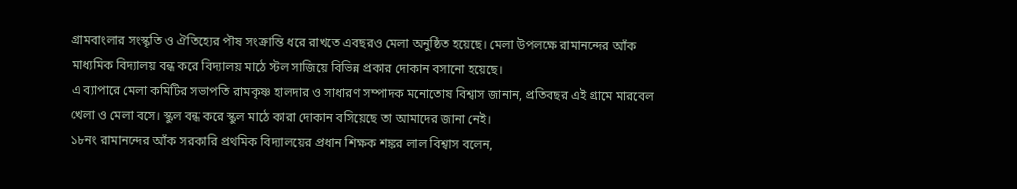গ্রামবাংলার সংস্কৃতি ও ঐতিহ্যের পৗষ সংক্রান্তি ধরে রাখতে এবছরও মেলা অনুষ্ঠিত হয়েছে। মেলা উপলক্ষে রামানন্দের আঁক মাধ্যমিক বিদ্যালয় বন্ধ করে বিদ্যালয় মাঠে স্টল সাজিয়ে বিভিন্ন প্রকার দোকান বসানো হয়েছে।
এ ব্যাপারে মেলা কমিটির সভাপতি রামকৃষ্ণ হালদার ও সাধারণ সম্পাদক মনোতোষ বিশ্বাস জানান, প্রতিবছর এই গ্রামে মারবেল খেলা ও মেলা বসে। স্কুল বন্ধ করে স্কুল মাঠে কারা দোকান বসিয়েছে তা আমাদের জানা নেই।
১৮নং রামানন্দের আঁক সরকারি প্রথমিক বিদ্যালয়ের প্রধান শিক্ষক শঙ্কর লাল বিশ্বাস বলেন,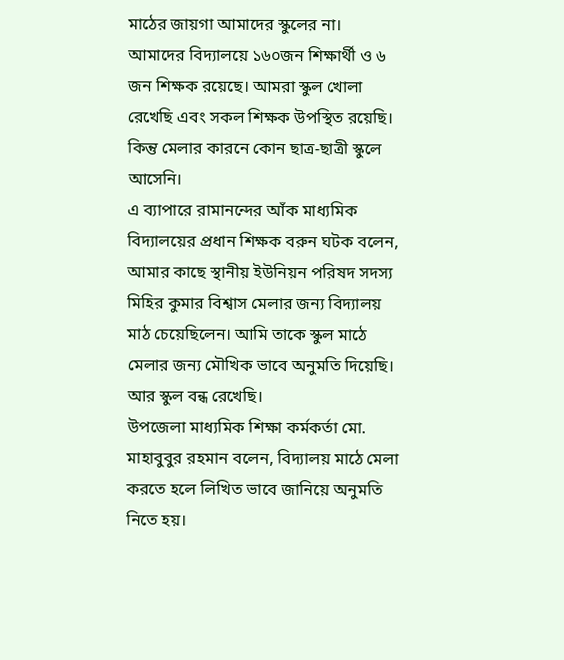মাঠের জায়গা আমাদের স্কুলের না। আমাদের বিদ্যালয়ে ১৬০জন শিক্ষার্থী ও ৬ জন শিক্ষক রয়েছে। আমরা স্কুল খোলা রেখেছি এবং সকল শিক্ষক উপস্থিত রয়েছি। কিন্তু মেলার কারনে কোন ছাত্র-ছাত্রী স্কুলে আসেনি।
এ ব্যাপারে রামানন্দের আঁক মাধ্যমিক বিদ্যালয়ের প্রধান শিক্ষক বরুন ঘটক বলেন, আমার কাছে স্থানীয় ইউনিয়ন পরিষদ সদস্য মিহির কুমার বিশ্বাস মেলার জন্য বিদ্যালয় মাঠ চেয়েছিলেন। আমি তাকে স্কুল মাঠে মেলার জন্য মৌখিক ভাবে অনুমতি দিয়েছি। আর স্কুল বন্ধ রেখেছি।
উপজেলা মাধ্যমিক শিক্ষা কর্মকর্তা মো. মাহাবুবুর রহমান বলেন, বিদ্যালয় মাঠে মেলা করতে হলে লিখিত ভাবে জানিয়ে অনুমতি নিতে হয়।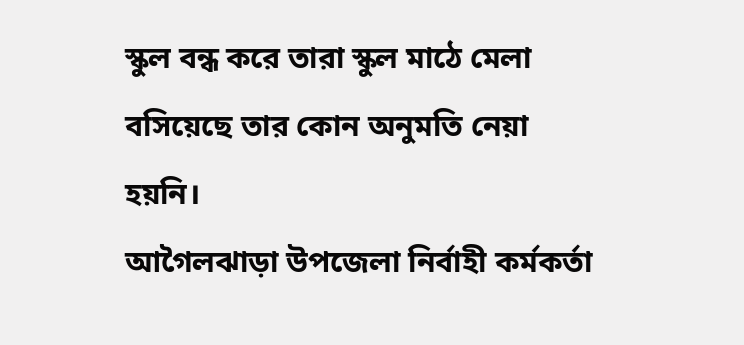স্কুল বন্ধ করে তারা স্কুল মাঠে মেলা বসিয়েছে তার কোন অনুমতি নেয়া হয়নি।
আগৈলঝাড়া উপজেলা নির্বাহী কর্মকর্তা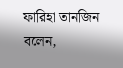ফারিহা তানজিন বলেন,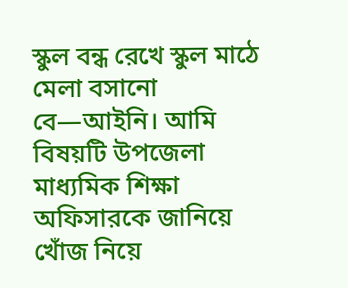স্কুল বন্ধ রেখে স্কুল মাঠে মেলা বসানো বে—আইনি। আমি বিষয়টি উপজেলা মাধ্যমিক শিক্ষা অফিসারকে জানিয়ে খোঁজ নিয়ে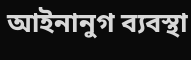আইনানুগ ব্যবস্থা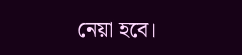নেয়া হবে।